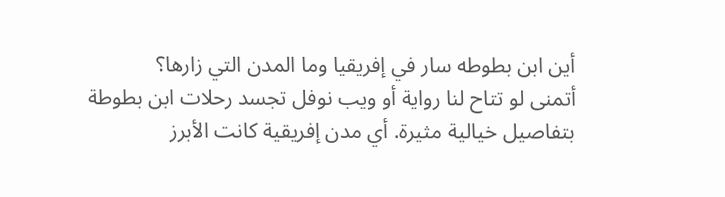أين ابن بطوطه سار في إفريقيا وما المدن التي زارها؟
أتمنى لو تتاح لنا رواية أو ويب نوفل تجسد رحلات ابن بطوطة بتفاصيل خيالية مثيرة. أي مدن إفريقية كانت الأبرز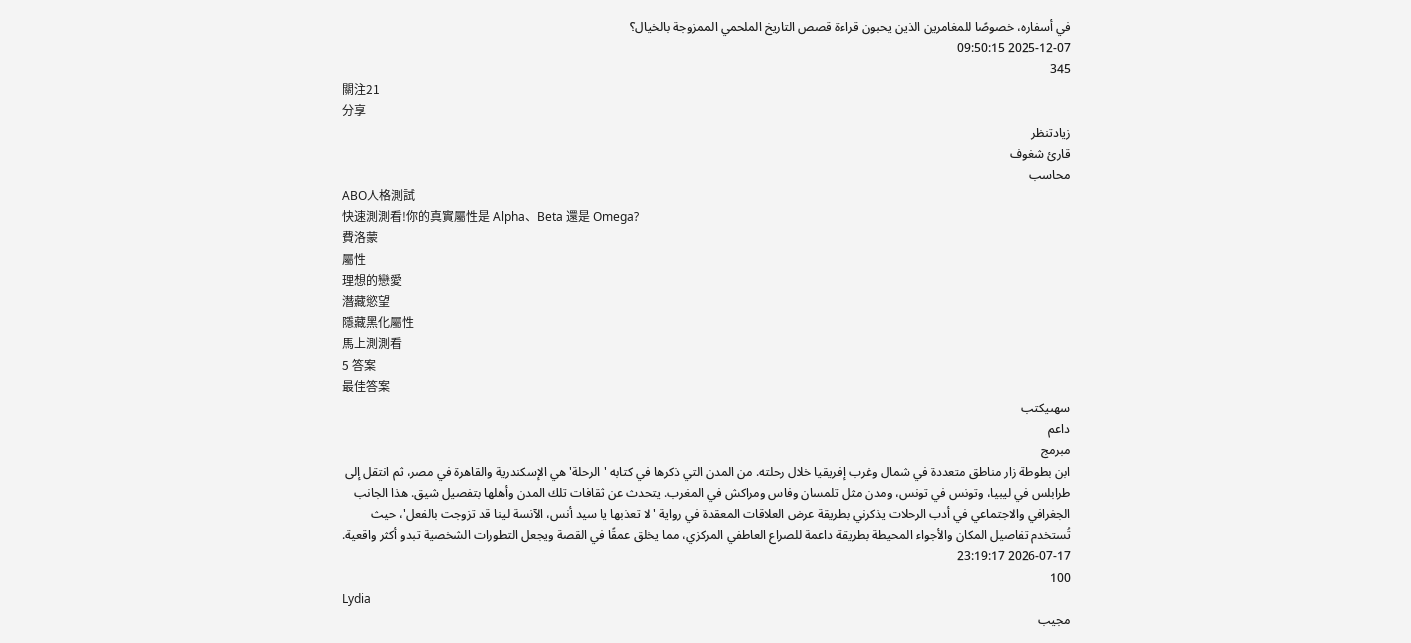في أسفاره، خصوصًا للمغامرين الذين يحبون قراءة قصص التاريخ الملحمي الممزوجة بالخيال؟
2025-12-07 09:50:15
345
關注21
分享
زيادتنظر
قارئ شغوف
محاسب
ABO人格測試
快速測測看!你的真實屬性是 Alpha、Beta 還是 Omega?
費洛蒙
屬性
理想的戀愛
潛藏慾望
隱藏黑化屬性
馬上測測看
5 答案
最佳答案
سهىيكتب
داعم
مبرمج
ابن بطوطة زار مناطق متعددة في شمال وغرب إفريقيا خلال رحلته. من المدن التي ذكرها في كتابه 'الرحلة' هي الإسكندرية والقاهرة في مصر، ثم انتقل إلى طرابلس في ليبيا، وتونس في تونس، ومدن مثل تلمسان وفاس ومراكش في المغرب. يتحدث عن ثقافات تلك المدن وأهلها بتفصيل شيق. هذا الجانب الجغرافي والاجتماعي في أدب الرحلات يذكرني بطريقة عرض العلاقات المعقدة في رواية 'لا تعذبها يا سيد أنس، الآنسة لينا قد تزوجت بالفعل'، حيث تُستخدم تفاصيل المكان والأجواء المحيطة بطريقة داعمة للصراع العاطفي المركزي، مما يخلق عمقًا في القصة ويجعل التطورات الشخصية تبدو أكثر واقعية.
2026-07-17 23:19:17
100
Lydia
مجيب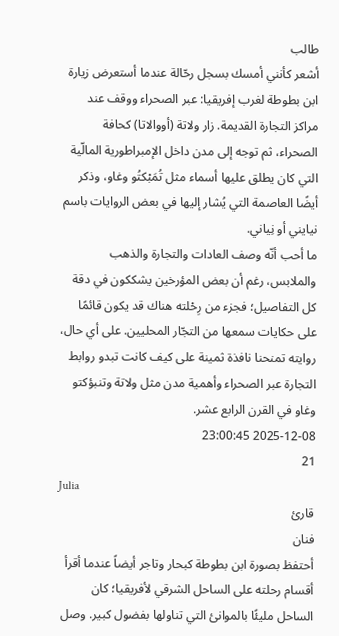طالب
أشعر كأنني أمسك بسجل رحّالة عندما أستعرض زيارة ابن بطوطة لغرب إفريقيا: عبر الصحراء ووقف عند مراكز التجارة القديمة. زار ولاتة (أووالاتا) كحافة الصحراء، ثم توجه إلى مدن داخل الإمبراطورية المالّية التي كان يطلق عليها أسماء مثل تُمَبْكتُو وغاو، وذكر أيضًا العاصمة التي يُشار إليها في بعض الروايات باسم نيايني أو نِياني.
ما أحب أنّه وصف العادات والتجارة والذهب والملابس، رغم أن بعض المؤرخين يشككون في دقة كل التفاصيل؛ فجزء من رِحْلته هناك قد يكون قائمًا على حكايات سمعها من التجّار المحليين. على أي حال، روايته تمنحنا نافذة ثمينة على كيف كانت تبدو روابط التجارة عبر الصحراء وأهمية مدن مثل ولاتة وتنبؤكتو وغاو في القرن الرابع عشر.
2025-12-08 23:00:45
21
Julia
قارئ
فنان
أحتفظ بصورة ابن بطوطة كبحار وتاجر أيضاً عندما أقرأ أقسام رحلته على الساحل الشرقي لأفريقيا؛ كان الساحل مليئًا بالموانئ التي تناولها بفضول كبير. وصل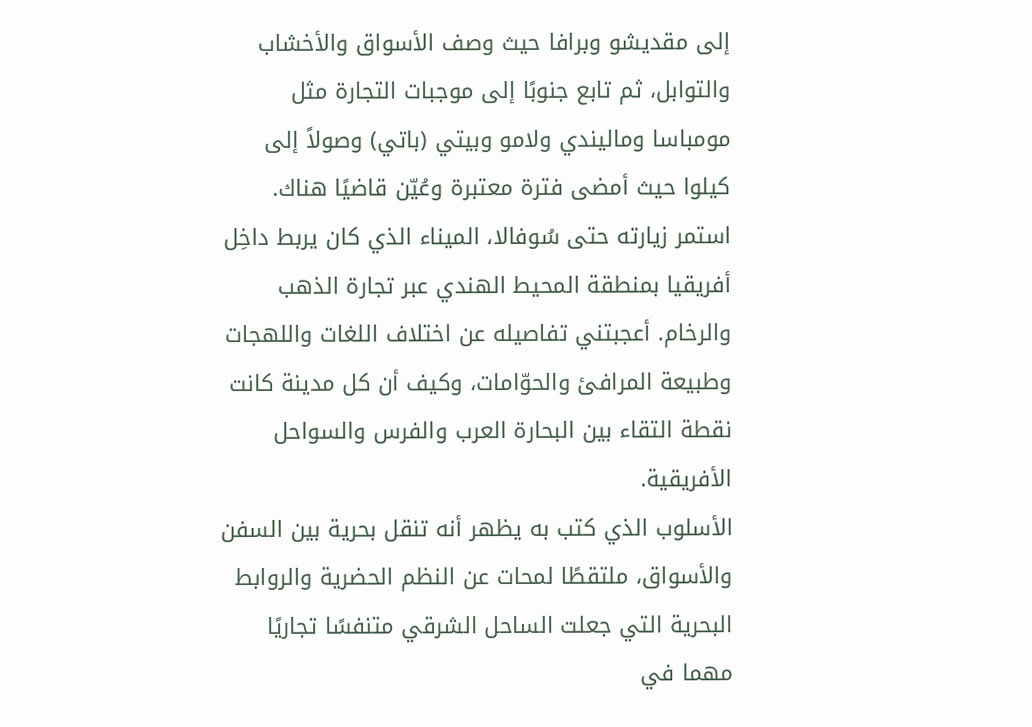إلى مقديشو وبرافا حيث وصف الأسواق والأخشاب والتوابل، ثم تابع جنوبًا إلى موجبات التجارة مثل مومباسا وماليندي ولامو وبيتي (باتي) وصولاً إلى كيلوا حيث أمضى فترة معتبرة وعُيّن قاضيًا هناك.
استمر زيارته حتى سُوفالا، الميناء الذي كان يربط داخِل أفريقيا بمنطقة المحيط الهندي عبر تجارة الذهب والرخام. أعجبتني تفاصيله عن اختلاف اللغات واللهجات وطبيعة المرافئ والحوّامات، وكيف أن كل مدينة كانت نقطة التقاء بين البحارة العرب والفرس والسواحل الأفريقية.
الأسلوب الذي كتب به يظهر أنه تنقل بحرية بين السفن والأسواق، ملتقطًا لمحات عن النظم الحضرية والروابط البحرية التي جعلت الساحل الشرقي متنفسًا تجاريًا مهما في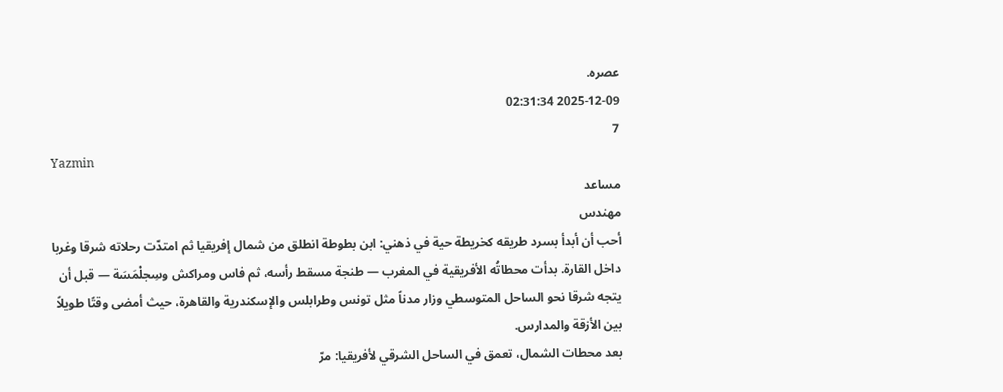عصره.
2025-12-09 02:31:34
7
Yazmin
مساعد
مهندس
أحب أن أبدأ بسرد طريقه كخريطة حية في ذهني: ابن بطوطة انطلق من شمال إفريقيا ثم امتدّت رحلاته شرقا وغربا داخل القارة. بدأت محطاتُه الأفريقية في المغرب — طنجة مسقط رأسه، ثم فاس ومراكش وسِجلْمَسَة — قبل أن يتجه شرقا نحو الساحل المتوسطي وزار مدناً مثل تونس وطرابلس والإسكندرية والقاهرة، حيث أمضى وقتًا طويلاً بين الأزقة والمدارس.
بعد محطات الشمال، تعمق في الساحل الشرقي لأفريقيا: مرّ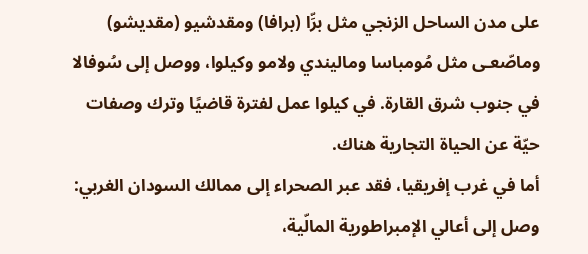على مدن الساحل الزنجي مثل برِّا (برافا) ومقدشيو (مقديشو) وماصّعـى مثل مُومباسا وماليندي ولامو وكيلوا، ووصل إلى سُوفالا في جنوب شرق القارة. في كيلوا عمل لفترة قاضيًا وترك وصفات حيّة عن الحياة التجارية هناك.
أما في غرب إفريقيا، فقد عبر الصحراء إلى ممالك السودان الغربي: وصل إلى أعالي الإمبراطورية المالّية،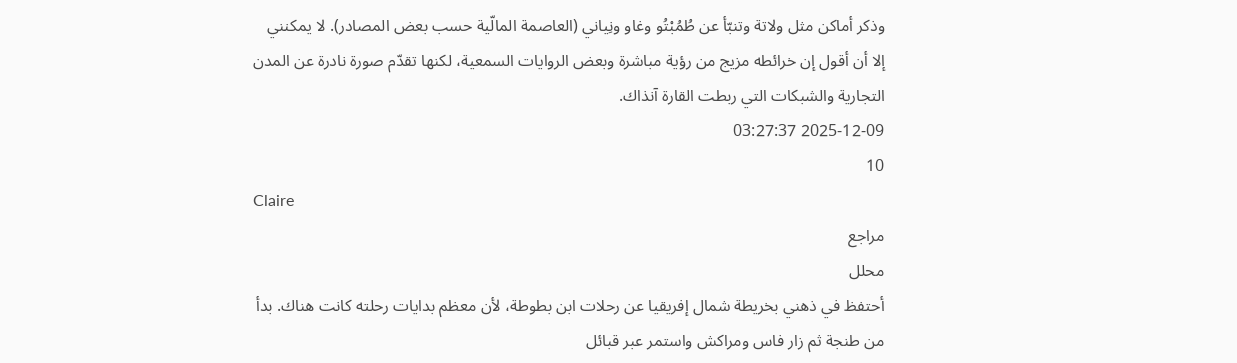وذكر أماكن مثل ولاتة وتنبّأ عن طُمُبْتُو وغاو ونِياني (العاصمة المالّية حسب بعض المصادر). لا يمكنني إلا أن أقول إن خرائطه مزيج من رؤية مباشرة وبعض الروايات السمعية، لكنها تقدّم صورة نادرة عن المدن التجارية والشبكات التي ربطت القارة آنذاك.
2025-12-09 03:27:37
10
Claire
مراجع
محلل
أحتفظ في ذهني بخريطة شمال إفريقيا عن رحلات ابن بطوطة، لأن معظم بدايات رحلته كانت هناك. بدأ من طنجة ثم زار فاس ومراكش واستمر عبر قبائل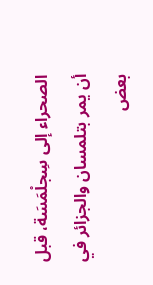الصحراء إلى سِجلْمَسَة، قبل أن يمر بتلمسان والجزائر في بعض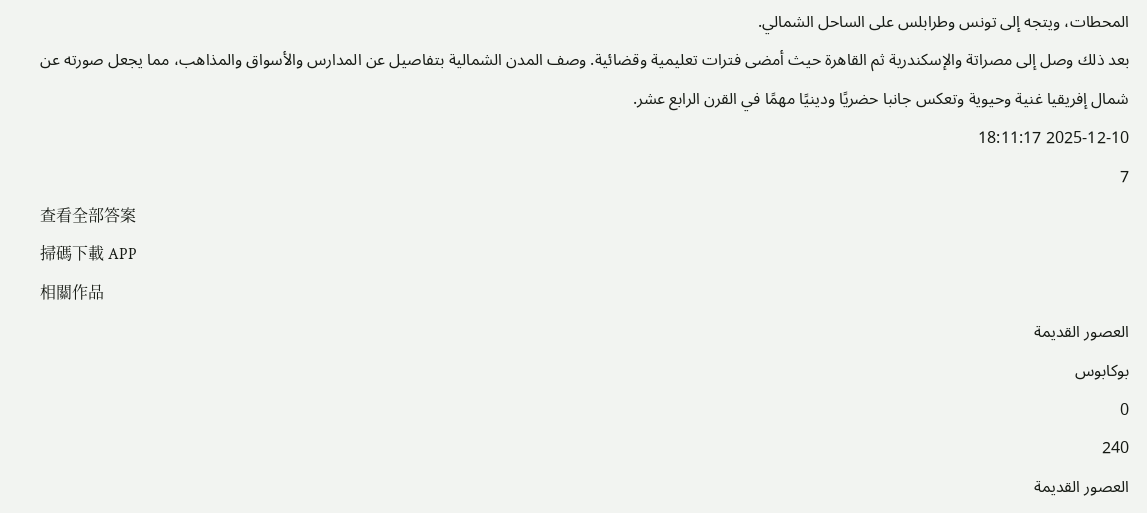المحطات، ويتجه إلى تونس وطرابلس على الساحل الشمالي.
بعد ذلك وصل إلى مصراتة والإسكندرية ثم القاهرة حيث أمضى فترات تعليمية وقضائية. وصف المدن الشمالية بتفاصيل عن المدارس والأسواق والمذاهب، مما يجعل صورته عن شمال إفريقيا غنية وحيوية وتعكس جانبا حضريًا ودينيًا مهمًا في القرن الرابع عشر.
2025-12-10 18:11:17
7
查看全部答案
掃碼下載 APP
相關作品
العصور القديمة
بوكابوس
0
240
العصور القديمة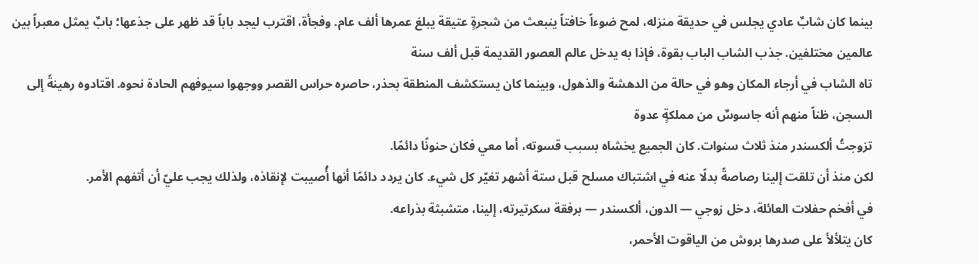بينما كان شابٌ عادي يجلس في حديقة منزله، لمح ضوءاً خافتاً ينبعث من شجرةٍ عتيقة يبلغ عمرها ألف عام. وفجأة، اقترب ليجد باباً قد ظهر على جذعها؛ بابٌ يمثل معبراً بين عالمين مختلفين. جذب الشاب الباب بقوة، فإذا به يدخل عالم العصور القديمة قبل ألف سنة
تاه الشاب في أرجاء المكان وهو في حالة من الدهشة والذهول، وبينما كان يستكشف المنطقة بحذر، حاصره حراس القصر ووجهوا سيوفهم الحادة نحوه. اقتادوه رهينةً إلى السجن، ظناً منهم أنه جاسوسٌ من مملكةٍ عدوة
تزوجتُ ألكسندر منذ ثلاث سنوات. كان الجميع يخشاه بسبب قسوته، أما معي فكان حنونًا دائمًا.
لكن منذ أن تلقت إلينا رصاصةً بدلًا عنه في اشتباك مسلح قبل ستة أشهر تغيّر كل شيء. كان يردد دائمًا أنها أُصيبت لإنقاذه، ولذلك يجب عليّ أن أتفهم الأمر.
في أفخم حفلات العائلة، دخل زوجي — الدون، ألكسندر — برفقة سكرتيرته، إلينا، متشبثة بذراعه.
كان يتلألأ على صدرها بروش من الياقوت الأحمر،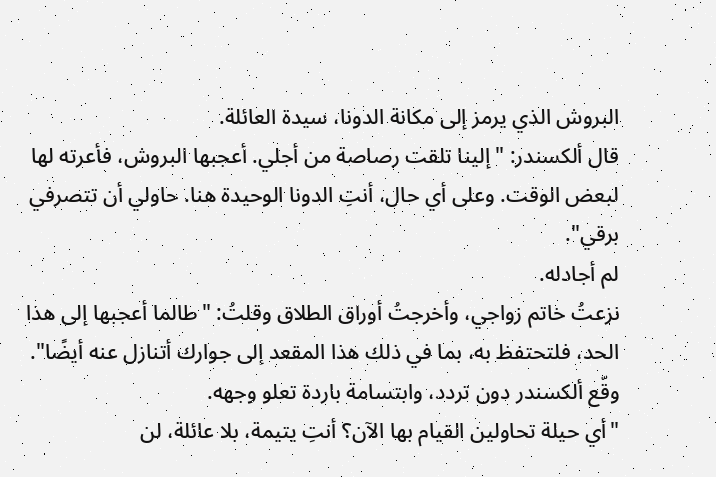البروش الذي يرمز إلى مكانة الدونا، سيدة العائلة.
قال ألكسندر: "إلينا تلقت رصاصة من أجلي. أعجبها البروش، فأعرته لها لبعض الوقت. وعلى أي حال، أنتِ الدونا الوحيدة هنا. حاولي أن تتصرفي برقي".
لم أجادله.
نزعتُ خاتم زواجي، وأخرجتُ أوراق الطلاق وقلتُ: "طالما أعجبها إلى هذا الحد، فلتحتفظ به، بما في ذلك هذا المقعد إلى جوارك أتنازل عنه أيضًا".
وقّع ألكسندر دون تردد، وابتسامة باردة تعلو وجهه.
"أي حيلة تحاولين القيام بها الآن؟ أنتِ يتيمة، بلا عائلة، لن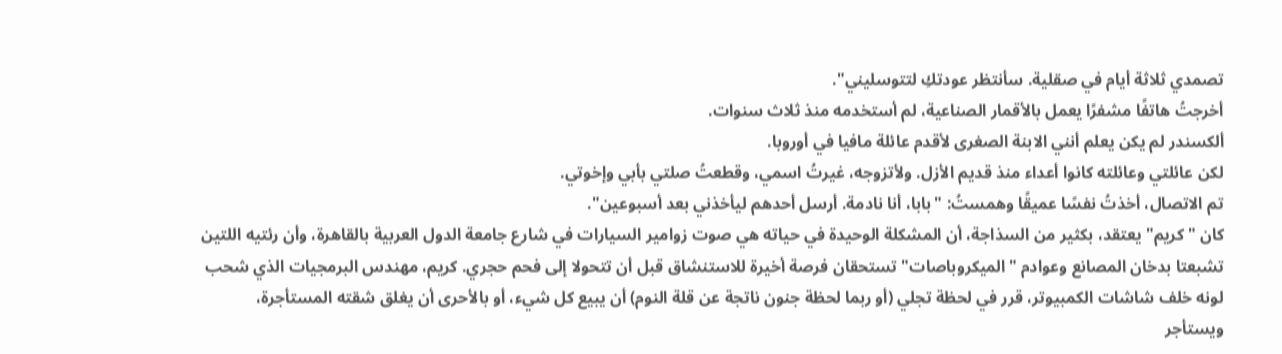تصمدي ثلاثة أيام في صقلية. سأنتظر عودتكِ لتتوسليني".
أخرجتُ هاتفًا مشفرًا يعمل بالأقمار الصناعية، لم أستخدمه منذ ثلاث سنوات.
ألكسندر لم يكن يعلم أنني الابنة الصغرى لأقدم عائلة مافيا في أوروبا.
لكن عائلتي وعائلته كانوا أعداء منذ قديم الأزل. ولأتزوجه، غيرتُ اسمي، وقطعتُ صلتي بأبي وإخوتي.
تم الاتصال، أخذتُ نفسًا عميقًا وهمستُ: "بابا، أنا نادمة. أرسل أحدهم ليأخذني بعد أسبوعين".
كان "كريم" يعتقد، بكثير من السذاجة، أن المشكلة الوحيدة في حياته هي صوت زوامير السيارات في شارع جامعة الدول العربية بالقاهرة، وأن رئتيه اللتين تشبعتا بدخان المصانع وعوادم "الميكروباصات" تستحقان فرصة أخيرة للاستنشاق قبل أن تتحولا إلى فحم حجري. كريم، مهندس البرمجيات الذي شحب لونه خلف شاشات الكمبيوتر، قرر في لحظة تجلي (أو ربما لحظة جنون ناتجة عن قلة النوم) أن يبيع كل شيء، أو بالأحرى أن يغلق شقته المستأجرة، ويستأجر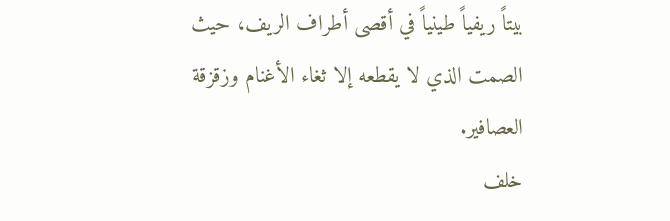بيتاً ريفياً طينياً في أقصى أطراف الريف، حيث الصمت الذي لا يقطعه إلا ثغاء الأغنام وزقزقة العصافير.
خلف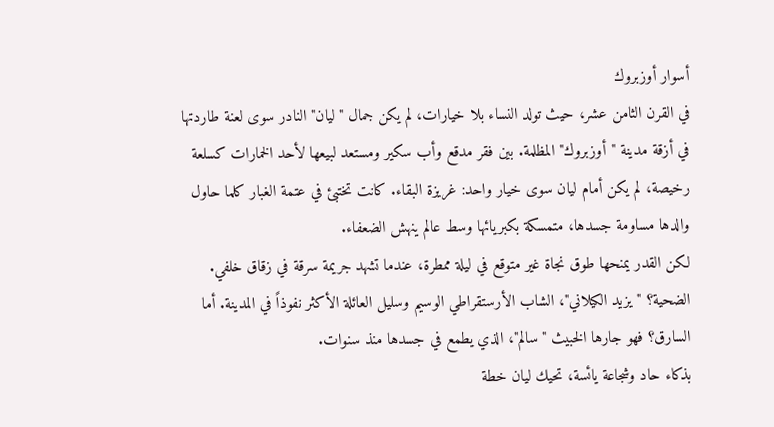أسوار أوزبروك
في القرن الثامن عشر، حيث تولد النساء بلا خيارات، لم يكن جمال "ليان" النادر سوى لعنة طاردتها في أزقة مدينة "أوزبروك" المظلمة. بين فقر مدقع وأب سكير ومستعد لبيعها لأحد الخمارات كسلعة رخيصة، لم يكن أمام ليان سوى خيار واحد: غريزة البقاء. كانت تختبئ في عتمة الغبار كلما حاول والدها مساومة جسدها، متمسكة بكبريائها وسط عالم ينهش الضعفاء.
لكن القدر يمنحها طوق نجاة غير متوقع في ليلة ممطرة، عندما تشهد جريمة سرقة في زقاق خلفي. الضحية؟ "يزيد الكيلاني"، الشاب الأرستقراطي الوسيم وسليل العائلة الأكثر نفوذاً في المدينة. أما السارق؟ فهو جارها الخبيث "سالم"، الذي يطمع في جسدها منذ سنوات.
بذكاء حاد وشجاعة يائسة، تحيك ليان خطة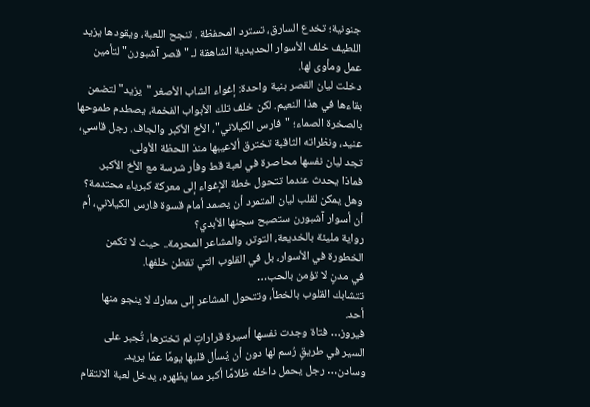جنونية؛ تخدع السارق، تسترد المحفظة . تنجح اللعبة، ويقودها يزيد اللطيف خلف الأسوار الحديدية الشاهقة لـ "قصر آشبورن" لتأمين عمل ومأوى لها.
دخلت ليان القصر بنية واحدة: إغواء الشاب الأصغر "يزيد" لتضمن بقاءها في هذا النعيم. لكن خلف تلك الأبواب الفخمة، يصطدم طموحها بالصخرة الصماء؛ "فارس الكيلاني"، الأخ الأكبر والجاف. رجل قاسي، عنيد، ونظراته الثاقبة تخترق ألاعيبها منذ اللحظة الأولى.
تجد ليان نفسها محاصرة في لعبة قط وفأر شرسة مع الأخ الأكبر. فماذا يحدث عندما تتحول خطة الإغواء إلى معركة كبرياء محتدمة؟ وهل يمكن لقلب ليان المتمرد أن يصمد أمام قسوة فارس الكيلاني، أم أن أسوار آشبورن ستصبح سجنها الأبدي؟
رواية مليئة بالخديعة، التوتر، والمشاعر المحرمة.. حيث لا تكمن الخطورة في الأسوار، بل في القلوب التي تقطن خلفها.
في مدنٍ لا تؤمن بالحب…
تتشابك القلوب بالخطأ، وتتحول المشاعر إلى معارك لا ينجو منها
أحد.
فيروز… فتاة وجدت نفسها أسيرة قراراتٍ لم تخترها، تُجبر على السير في طريقٍ رُسم لها دون أن يُسأل قلبها يومًا عمّا يريد.
وسادن… رجل يحمل داخله ظلامًا أكبر مما يظهره، يدخل لعبة الانتقام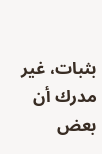بثبات، غير مدرك أن بعض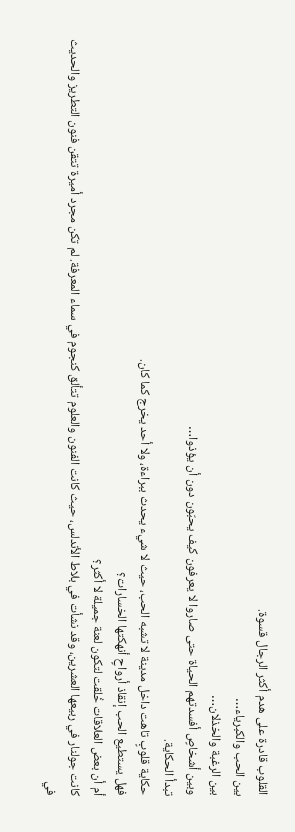القلوب قادرة على هدم أكثر الرجال قسوة.
بين الحب والكبرياء…
بين الرغبة والخذلان…
وبين أشخاصٍ أفسدتهم الحياة حتى صاروا لا يعرفون كيف يحبّون دون أن يؤذوا…
تبدأ الحكاية.
حكاية قلوبٍ تاهت داخل مدينة لا تشبه الحب، حيث لا شيء يحدث ببراءة، ولا أحد يخرج كما كان.
فهل يستطيع الحب إنقاذ أرواحٍ أنهكتها الخسارات؟
أم أن بعض العلاقات خُلقت لتكون لعنة جميلة لا أكثر؟
كانت جولنار في ربيعها العشرين، وقد نشأت في بلاط الأندلس، حيث كانت الفنون والعلوم تتألق كنجوم في سماء المعرفة. لم تكن مجرد أميرة تتقن فنون التطريز والحديث في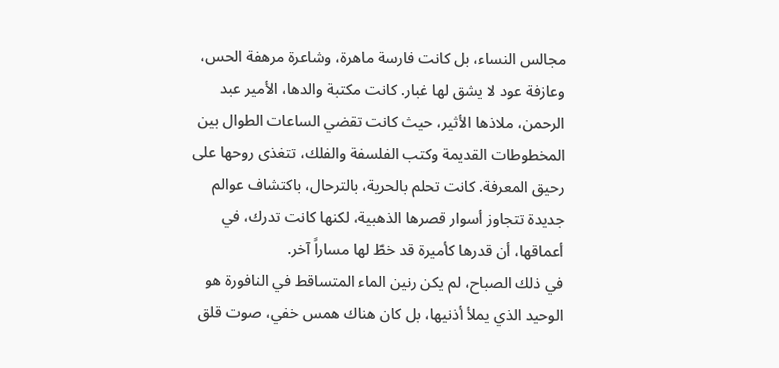مجالس النساء، بل كانت فارسة ماهرة، وشاعرة مرهفة الحس، وعازفة عود لا يشق لها غبار. كانت مكتبة والدها، الأمير عبد الرحمن، ملاذها الأثير، حيث كانت تقضي الساعات الطوال بين المخطوطات القديمة وكتب الفلسفة والفلك، تتغذى روحها على رحيق المعرفة. كانت تحلم بالحرية، بالترحال، باكتشاف عوالم جديدة تتجاوز أسوار قصرها الذهبية، لكنها كانت تدرك، في أعماقها، أن قدرها كأميرة قد خطّ لها مساراً آخر.
في ذلك الصباح، لم يكن رنين الماء المتساقط في النافورة هو الوحيد الذي يملأ أذنيها، بل كان هناك همس خفي، صوت قلق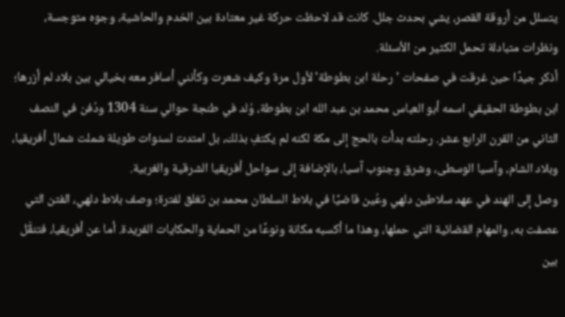يتسلل من أروقة القصر، يشي بحدث جلل. كانت قد لاحظت حركة غير معتادة بين الخدم والحاشية، وجوه متوجسة، ونظرات متبادلة تحمل الكثير من الأسئلة.
أذكر جيدًا حين غرقت في صفحات 'رحلة ابن بطوطة' لأول مرة وكيف شعرت وكأنني أسافر معه بخيالي بين بلاد لم أزرها؛ ابن بطوطة الحقيقي اسمه أبو العباس محمد بن عبد الله ابن بطوطة، وُلد في طنجة حوالي سنة 1304 ودُفن في النصف الثاني من القرن الرابع عشر. رحلته بدأت بالحج إلى مكة لكنه لم يكتفِ بذلك، بل امتدت لسنوات طويلة شملت شمال أفريقيا، وبلاد الشام، وآسيا الوسطى، وشرق وجنوب آسيا، بالإضافة إلى سواحل أفريقيا الشرقية والغربية.
وصل إلى الهند في عهد سلاطين دلهي وعُين قاضيًا في بلاط السلطان محمد بن تغلق لفترة؛ وصف بلاط دلهي، الفتن التي عصفت به، والمهام القضائية التي حملها، وهذا ما أكسبه مكانة ونوعًا من الحماية والحكايات الفريدة. أما عن أفريقيا، فتنقَّل بين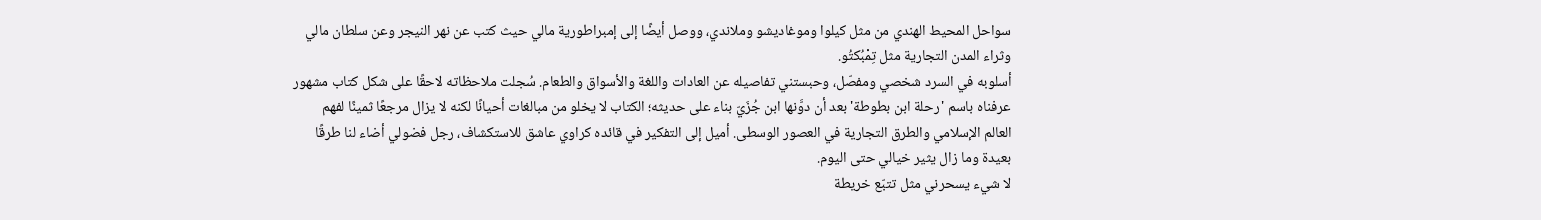سواحل المحيط الهندي من مثل كيلوا وموغاديشو وملاندي، ووصل أيضًا إلى إمبراطورية مالي حيث كتب عن نهر النيجر وعن سلطان مالي وثراء المدن التجارية مثل تِمْبُكتُو.
أسلوبه في السرد شخصي ومفصّل، وحبستني تفاصيله عن العادات واللغة والأسواق والطعام. سُجلت ملاحظاته لاحقًا على شكل كتاب مشهور عرفناه باسم 'رحلة ابن بطوطة' بعد أن دوَّنها ابن جُزَيّ بناء على حديثه؛ الكتاب لا يخلو من مبالغات أحيانًا لكنه لا يزال مرجعًا ثمينًا لفهم العالم الإسلامي والطرق التجارية في العصور الوسطى. أميل إلى التفكير في قائده كراوي عاشق للاستكشاف، رجل فضولي أضاء لنا طرقًا بعيدة وما زال يثير خيالي حتى اليوم.
لا شيء يسحرني مثل تتبّع خريطة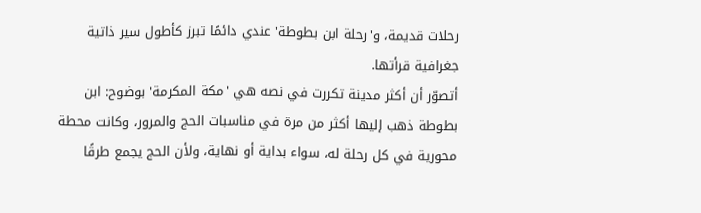رحلات قديمة، و'رحلة ابن بطوطة' عندي دائمًا تبرز كأطول سير ذاتية جغرافية قرأتها.
أتصوّر أن أكثر مدينة تكررت في نصه هي 'مكة المكرمة' بوضوح: ابن بطوطة ذهب إليها أكثر من مرة في مناسبات الحج والمرور، وكانت محطة محورية في كل رحلة له، سواء بداية أو نهاية، ولأن الحج يجمع طرقًا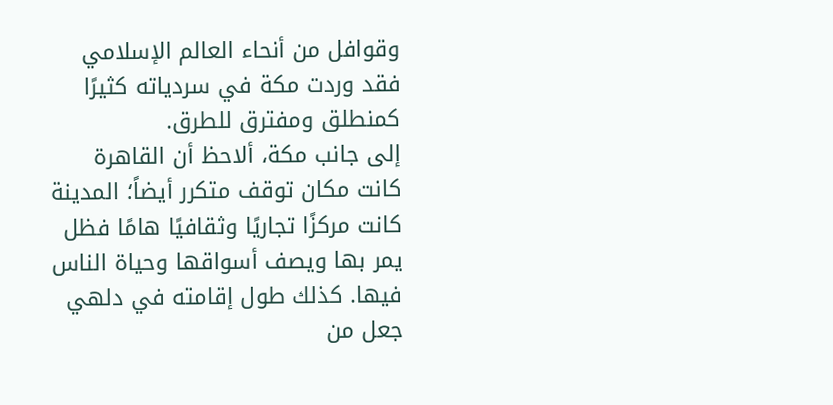وقوافل من أنحاء العالم الإسلامي فقد وردت مكة في سردياته كثيرًا كمنطلق ومفترق للطرق.
إلى جانب مكة، ألاحظ أن القاهرة كانت مكان توقف متكرر أيضاً؛ المدينة كانت مركزًا تجاريًا وثقافيًا هامًا فظل يمر بها ويصف أسواقها وحياة الناس فيها. كذلك طول إقامته في دلهي جعل من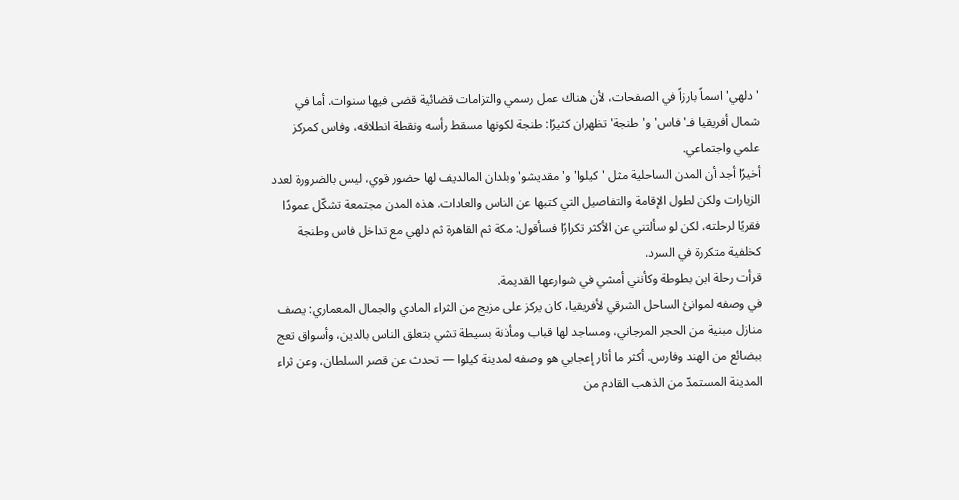'دلهي' اسماً بارزاً في الصفحات، لأن هناك عمل رسمي والتزامات قضائية قضى فيها سنوات. أما في شمال أفريقيا فـ'فاس' و'طنجة' تظهران كثيرًا: طنجة لكونها مسقط رأسه ونقطة انطلاقه، وفاس كمركز علمي واجتماعي.
أخيرًا أجد أن المدن الساحلية مثل 'كيلوا' و'مقديشو' وبلدان المالديف لها حضور قوي، ليس بالضرورة لعدد الزيارات ولكن لطول الإقامة والتفاصيل التي كتبها عن الناس والعادات. هذه المدن مجتمعة تشكّل عمودًا فقريًا لرحلته، لكن لو سألتني عن الأكثر تكرارًا فسأقول: مكة ثم القاهرة ثم دلهي مع تداخل فاس وطنجة كخلفية متكررة في السرد.
قرأت رحلة ابن بطوطة وكأنني أمشي في شوارعها القديمة.
في وصفه لموانئ الساحل الشرقي لأفريقيا، كان يركز على مزيج من الثراء المادي والجمال المعماري: يصف منازل مبنية من الحجر المرجاني، ومساجد لها قباب ومأذنة بسيطة تشي بتعلق الناس بالدين، وأسواق تعج ببضائع من الهند وفارس. أكثر ما أثار إعجابي هو وصفه لمدينة كيلوا — تحدث عن قصر السلطان، وعن ثراء المدينة المستمدّ من الذهب القادم من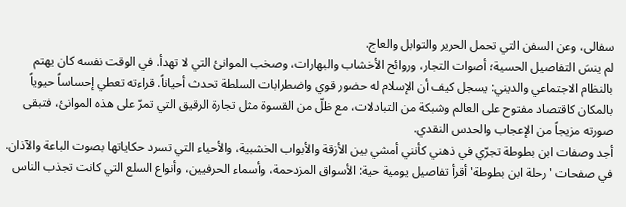سفالى، وعن السفن التي تحمل الحرير والتوابل والعاج.
لم ينسَ التفاصيل الحسية؛ أصوات التجار، وروائح الأخشاب والبهارات، وصخب الموانئ التي لا تهدأ. في الوقت نفسه كان يهتم بالنظام الاجتماعي والديني: يسجل كيف أن الإسلام له حضور قوي واضطرابات السلطة تحدث أحياناً. قراءته تعطي إحساساً حيوياً بالمكان كاقتصاد مفتوح على العالم وشبكة من التبادلات، مع ظلّ من القسوة مثل تجارة الرقيق التي تمرّ على هذه الموانئ، فتبقى صورته مزيجاً من الإعجاب والحدس النقدي.
أجد وصفات ابن بطوطة تجرّي في ذهني كأنني أمشي بين الأزقة والأبواب الخشبية، والأحياء التي تسرد حكاياتها بصوت الباعة والآذان. في صفحات 'رحلة ابن بطوطة' أقرأ تفاصيل يومية حية: الأسواق المزدحمة، وأسماء الحرفيين، وأنواع السلع التي كانت تجذب الناس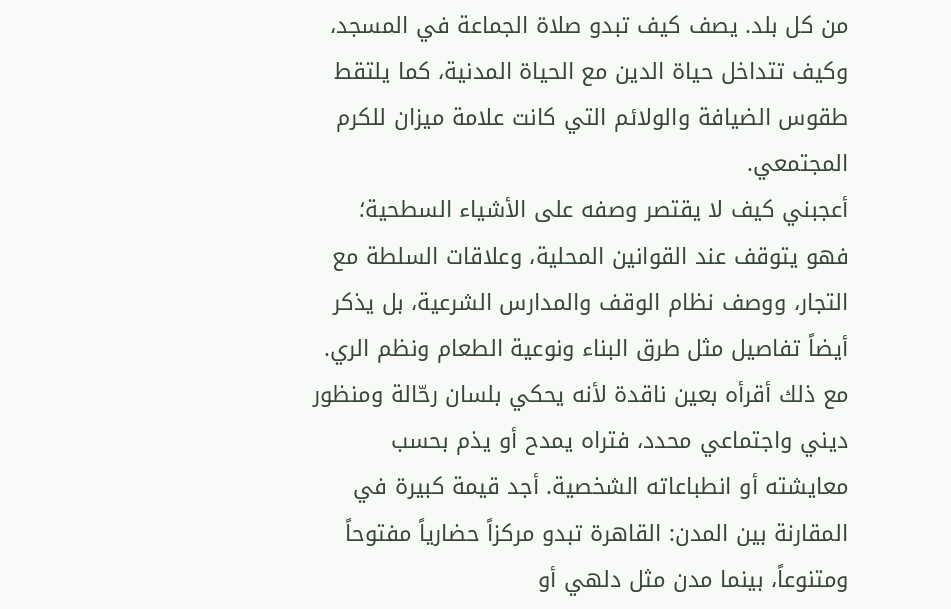من كل بلد. يصف كيف تبدو صلاة الجماعة في المسجد، وكيف تتداخل حياة الدين مع الحياة المدنية، كما يلتقط طقوس الضيافة والولائم التي كانت علامة ميزان للكرم المجتمعي.
أعجبني كيف لا يقتصر وصفه على الأشياء السطحية؛ فهو يتوقف عند القوانين المحلية، وعلاقات السلطة مع التجار، ووصف نظام الوقف والمدارس الشرعية، بل يذكر أيضاً تفاصيل مثل طرق البناء ونوعية الطعام ونظم الري. مع ذلك أقرأه بعين ناقدة لأنه يحكي بلسان رحّالة ومنظور ديني واجتماعي محدد، فتراه يمدح أو يذم بحسب معايشته أو انطباعاته الشخصية. أجد قيمة كبيرة في المقارنة بين المدن: القاهرة تبدو مركزاً حضارياً مفتوحاً ومتنوعاً، بينما مدن مثل دلهي أو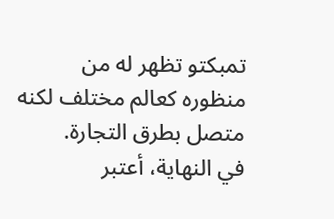تمبكتو تظهر له من منظوره كعالم مختلف لكنه متصل بطرق التجارة.
في النهاية، أعتبر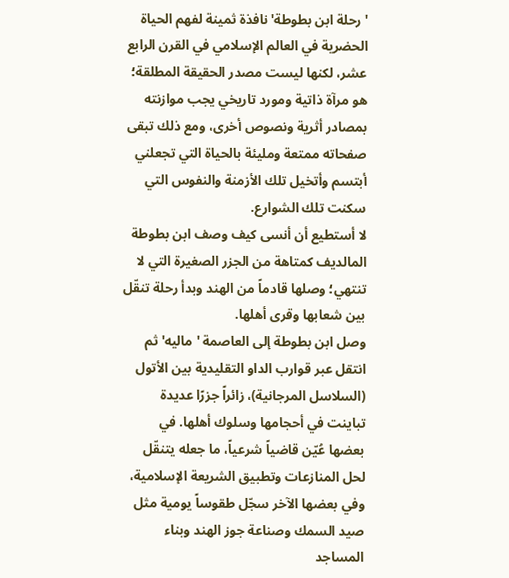'رحلة ابن بطوطة' نافذة ثمينة لفهم الحياة الحضرية في العالم الإسلامي في القرن الرابع عشر، لكنها ليست مصدر الحقيقة المطلقة؛ هو مرآة ذاتية ومورد تاريخي يجب موازنته بمصادر أثرية ونصوص أخرى، ومع ذلك تبقى صفحاته ممتعة ومليئة بالحياة التي تجعلني أبتسم وأتخيل تلك الأزمنة والنفوس التي سكنت تلك الشوارع.
لا أستطيع أن أنسى كيف وصف ابن بطوطة المالديف كمتاهة من الجزر الصغيرة التي لا تنتهي؛ وصلها قادماً من الهند وبدأ رحلة تنقّل بين شعابها وقرى أهلها.
وصل ابن بطوطة إلى العاصمة 'ماليه' ثم انتقل عبر قوارب الداو التقليدية بين الأتول (السلاسل المرجانية)، زائراً جزرًا عديدة تباينت في أحجامها وسلوك أهلها. في بعضها عُيّن قاضياً شرعياً، ما جعله يتنقّل لحل المنازعات وتطبيق الشريعة الإسلامية، وفي بعضها الآخر سجّل طقوساً يومية مثل صيد السمك وصناعة جوز الهند وبناء المساجد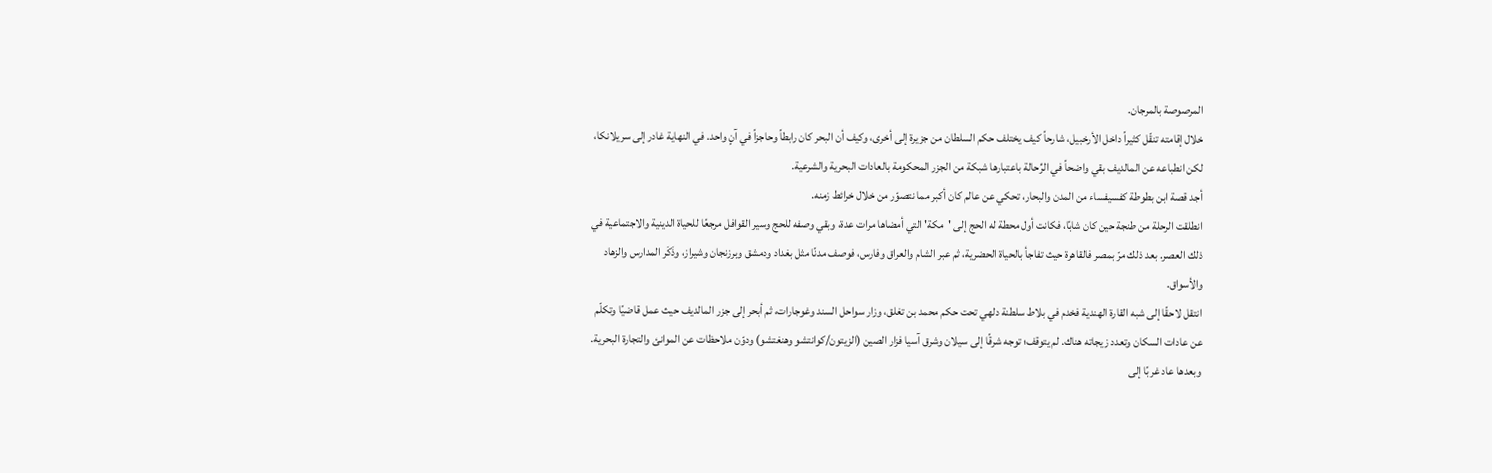المرصوصة بالمرجان.
خلال إقامته تنقّل كثيراً داخل الأرخبيل، شارحاً كيف يختلف حكم السلطان من جزيرة إلى أخرى، وكيف أن البحر كان رابطاً وحاجزاً في آنٍ واحد. في النهاية غادر إلى سريلانكا، لكن انطباعه عن المالديف بقي واضحاً في الرِّحالة باعتبارها شبكة من الجزر المحكومة بالعادات البحرية والشرعية.
أجد قصة ابن بطوطة كفسيفساء من المدن والبحار، تحكي عن عالم كان أكبر مما نتصوّر من خلال خرائط زمنه.
انطلقت الرحلة من طنجة حين كان شابًا، فكانت أول محطة له الحج إلى 'مكة' التي أمضاها مرات عدة، وبقي وصفه للحج وسير القوافل مرجعًا للحياة الدينية والاجتماعية في ذلك العصر. بعد ذلك مرّ بمصر فالقاهرة حيث تفاجأ بالحياة الحضرية، ثم عبر الشام والعراق وفارس، فوصف مدنًا مثل بغداد ودمشق وبرزنجان وشيراز، وذَكَر المدارس والزهاد والأسواق.
انتقل لاحقًا إلى شبه القارة الهندية فخدم في بلاط سلطنة دلهي تحت حكم محمد بن تغلق، وزار سواحل السند وغوجارات، ثم أبحر إلى جزر المالديف حيث عمل قاضيًا وتكلّم عن عادات السكان وتعدد زيجاته هناك. لم يتوقف؛ توجه شرقًا إلى سيلان وشرق آسيا فزار الصين (الزيتون/كوانتشو وهنغتشو) ودوّن ملاحظات عن الموانئ والتجارة البحرية. وبعدها عاد غربًا إلى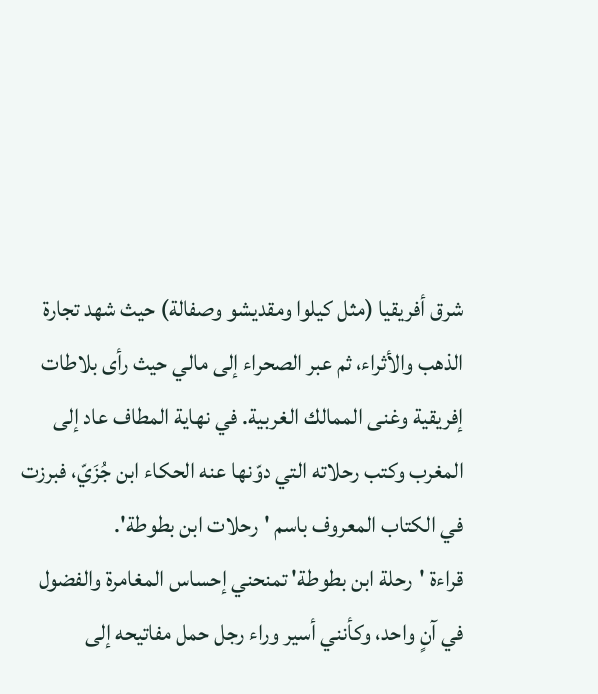شرق أفريقيا (مثل كيلوا ومقديشو وصفالة) حيث شهد تجارة الذهب والأثراء، ثم عبر الصحراء إلى مالي حيث رأى بلاطات إفريقية وغنى الممالك الغربية. في نهاية المطاف عاد إلى المغرب وكتب رحلاته التي دوّنها عنه الحكاء ابن جُزَيّ، فبرزت في الكتاب المعروف باسم 'رحلات ابن بطوطة'.
قراءة 'رحلة ابن بطوطة' تمنحني إحساس المغامرة والفضول في آنٍ واحد، وكأنني أسير وراء رجل حمل مفاتيحه إلى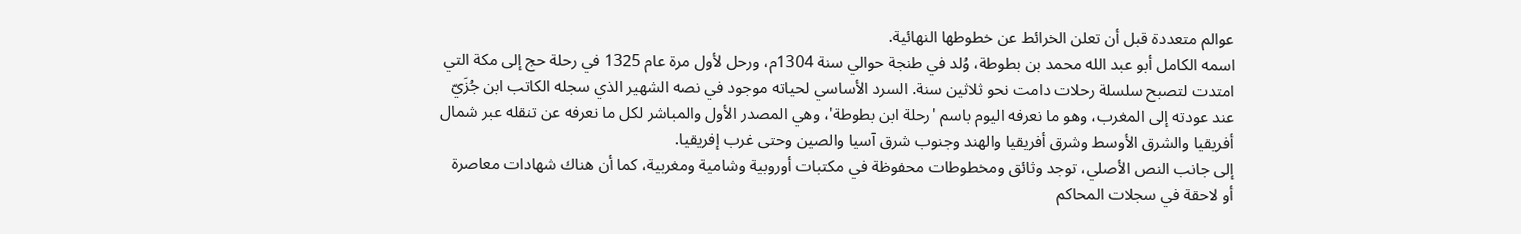عوالم متعددة قبل أن تعلن الخرائط عن خطوطها النهائية.
اسمه الكامل أبو عبد الله محمد بن بطوطة، وُلد في طنجة حوالي سنة 1304م، ورحل لأول مرة عام 1325 في رحلة حج إلى مكة التي امتدت لتصبح سلسلة رحلات دامت نحو ثلاثين سنة. السرد الأساسي لحياته موجود في نصه الشهير الذي سجله الكاتب ابن جُزَيّ عند عودته إلى المغرب، وهو ما نعرفه اليوم باسم 'رحلة ابن بطوطة'، وهي المصدر الأول والمباشر لكل ما نعرفه عن تنقله عبر شمال أفريقيا والشرق الأوسط وشرق أفريقيا والهند وجنوب شرق آسيا والصين وحتى غرب إفريقيا.
إلى جانب النص الأصلي، توجد وثائق ومخطوطات محفوظة في مكتبات أوروبية وشامية ومغربية، كما أن هناك شهادات معاصرة أو لاحقة في سجلات المحاكم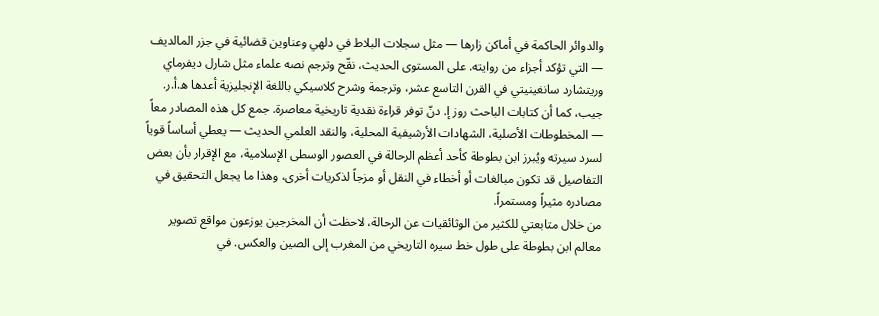والدوائر الحاكمة في أماكن زارها — مثل سجلات البلاط في دلهي وعناوين قضائية في جزر المالديف — التي تؤكد أجزاء من روايته. على المستوى الحديث، نقّح وترجم نصه علماء مثل شارل ديفرماي وريتشارد سانغينيتي في القرن التاسع عشر، وترجمة وشرح كلاسيكي باللغة الإنجليزية أعدها ه.أ.ر. جيب، كما أن كتابات الباحث روز إ. دنّ توفر قراءة نقدية تاريخية معاصرة. جمع كل هذه المصادر معاً — المخطوطات الأصلية، الشهادات الأرشيفية المحلية، والنقد العلمي الحديث — يعطي أساساً قوياً لسرد سيرته ويُبرز ابن بطوطة كأحد أعظم الرحالة في العصور الوسطى الإسلامية، مع الإقرار بأن بعض التفاصيل قد تكون مبالغات أو أخطاء في النقل أو مزجاً لذكريات أخرى، وهذا ما يجعل التحقيق في مصادره مثيراً ومستمراً.
من خلال متابعتي للكثير من الوثائقيات عن الرحالة، لاحظت أن المخرجين يوزعون مواقع تصوير معالم ابن بطوطة على طول خط سيره التاريخي من المغرب إلى الصين والعكس. في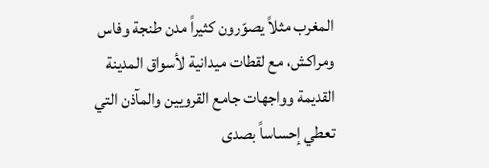المغرب مثلاً يصوّرون كثيراً مدن طنجة وفاس ومراكش، مع لقطات ميدانية لأسواق المدينة القديمة وواجهات جامع القرويين والمآذن التي تعطي إحساساً بصدى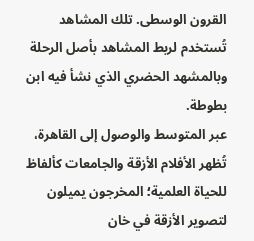القرون الوسطى. تلك المشاهد تُستخدم لربط المشاهد بأصل الرحلة وبالمشهد الحضري الذي نشأ فيه ابن بطوطة.
عبر المتوسط والوصول إلى القاهرة، تُظهر الأفلام الأزقة والجامعات كألفاظ للحياة العلمية؛ المخرجون يميلون لتصوير الأزقة في خان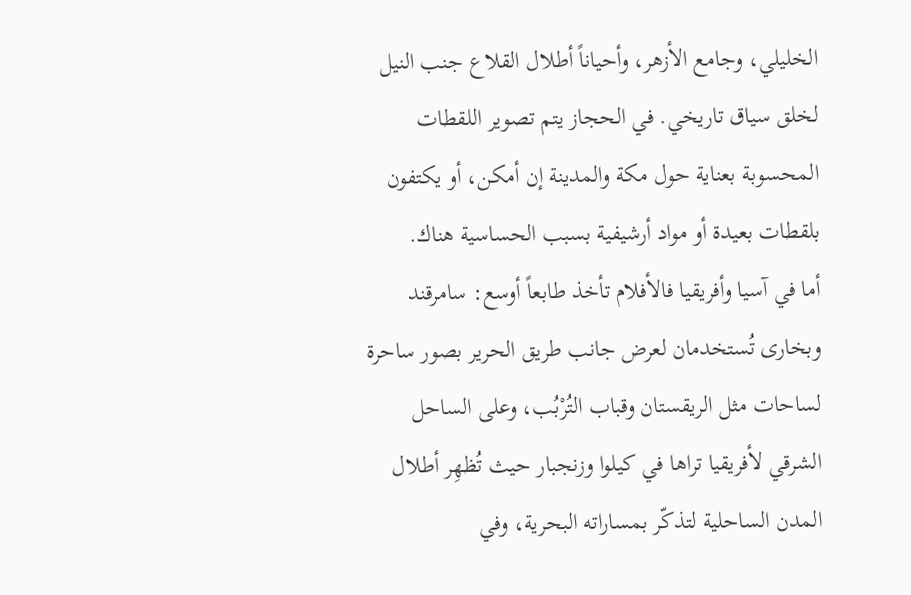الخليلي، وجامع الأزهر، وأحياناً أطلال القلاع جنب النيل لخلق سياق تاريخي. في الحجاز يتم تصوير اللقطات المحسوبة بعناية حول مكة والمدينة إن أمكن، أو يكتفون بلقطات بعيدة أو مواد أرشيفية بسبب الحساسية هناك.
أما في آسيا وأفريقيا فالأفلام تأخذ طابعاً أوسع: سامرقند وبخارى تُستخدمان لعرض جانب طريق الحرير بصور ساحرة لساحات مثل الريقستان وقباب التُرْبُب، وعلى الساحل الشرقي لأفريقيا تراها في كيلوا وزنجبار حيث تُظهِر أطلال المدن الساحلية لتذكّر بمساراته البحرية، وفي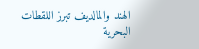الهند والمالديف تبرز اللقطات البحرية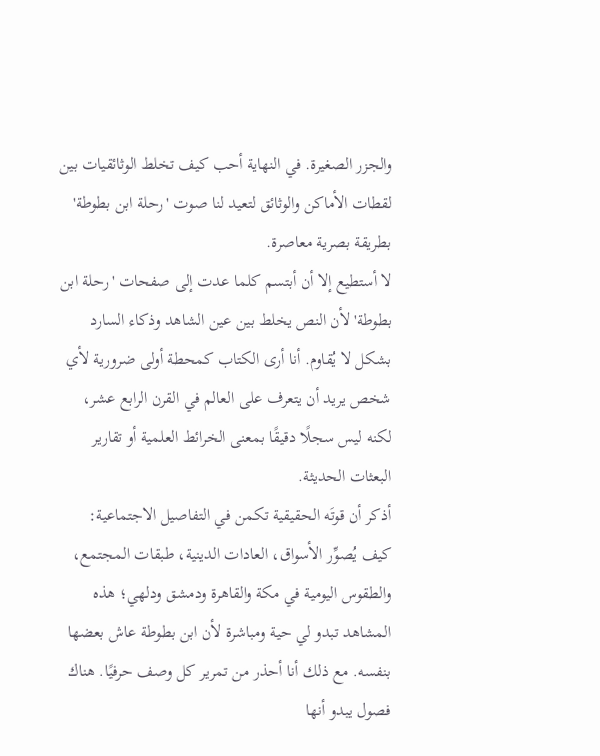والجزر الصغيرة. في النهاية أحب كيف تخلط الوثائقيات بين لقطات الأماكن والوثائق لتعيد لنا صوت 'رحلة ابن بطوطة' بطريقة بصرية معاصرة.
لا أستطيع إلا أن أبتسم كلما عدت إلى صفحات 'رحلة ابن بطوطة' لأن النص يخلط بين عين الشاهد وذكاء السارد بشكل لا يُقاوم. أنا أرى الكتاب كمحطة أولى ضرورية لأي شخص يريد أن يتعرف على العالم في القرن الرابع عشر، لكنه ليس سجلًا دقيقًا بمعنى الخرائط العلمية أو تقارير البعثات الحديثة.
أذكر أن قوتَه الحقيقية تكمن في التفاصيل الاجتماعية: كيف يُصوِّر الأسواق، العادات الدينية، طبقات المجتمع، والطقوس اليومية في مكة والقاهرة ودمشق ودلهي؛ هذه المشاهد تبدو لي حية ومباشرة لأن ابن بطوطة عاش بعضها بنفسه. مع ذلك أنا أحذر من تمرير كل وصف حرفيًا. هناك فصول يبدو أنها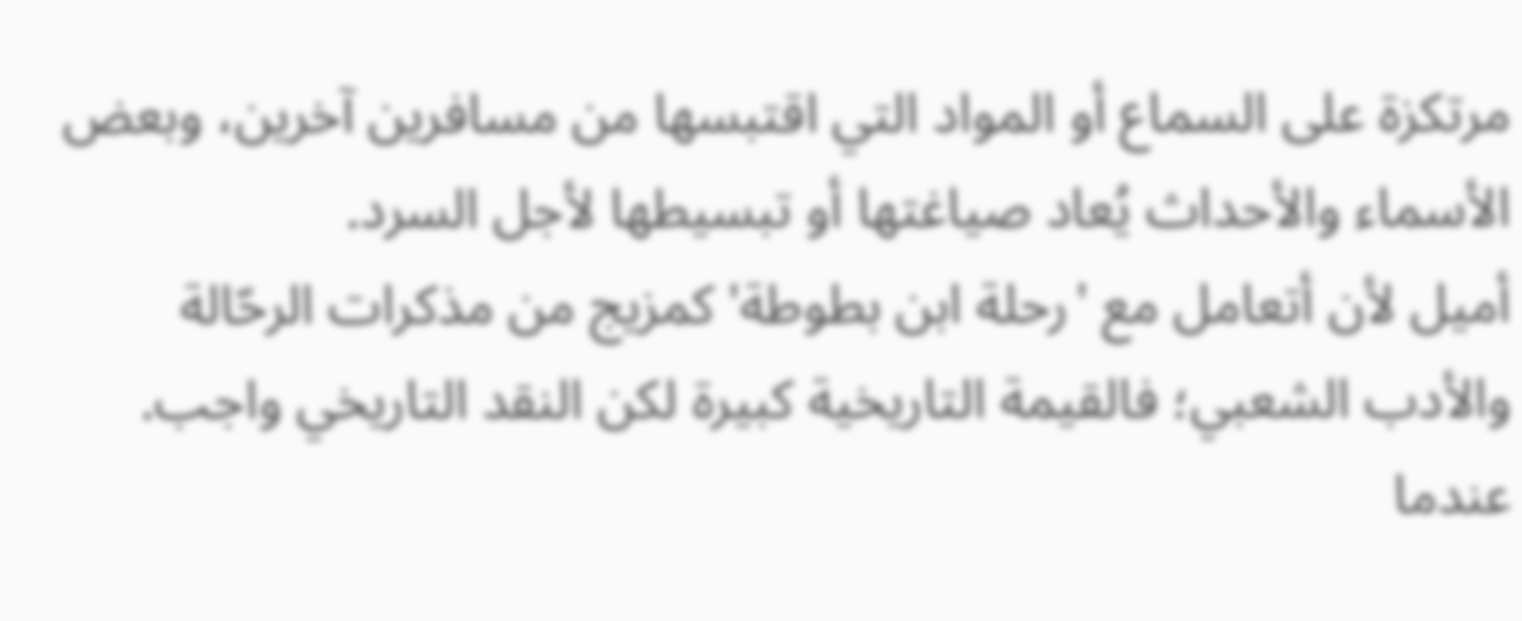مرتكزة على السماع أو المواد التي اقتبسها من مسافرين آخرين، وبعض الأسماء والأحداث يُعاد صياغتها أو تبسيطها لأجل السرد.
أميل لأن أتعامل مع 'رحلة ابن بطوطة' كمزيج من مذكرات الرحّالة والأدب الشعبي؛ فالقيمة التاريخية كبيرة لكن النقد التاريخي واجب. عندما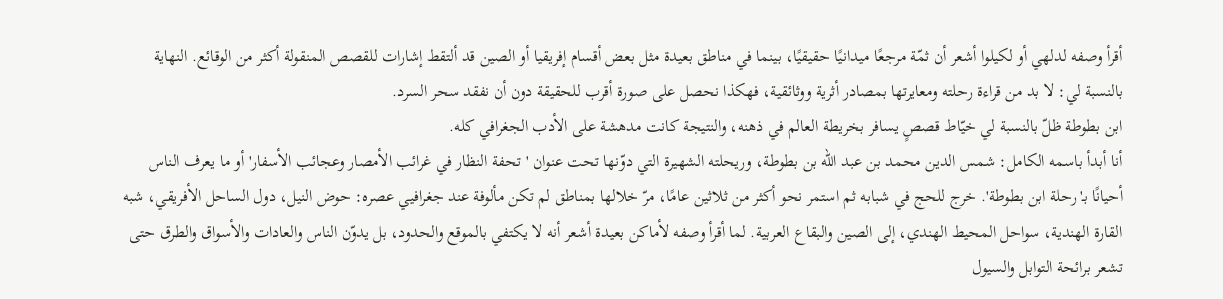أقرأ وصفه لدلهي أو لكيلوا أشعر أن ثمّة مرجعًا ميدانيًا حقيقيًا، بينما في مناطق بعيدة مثل بعض أقسام إفريقيا أو الصين قد ألتقط إشارات للقصص المنقولة أكثر من الوقائع. النهاية بالنسبة لي: لا بد من قراءة رحلته ومعايرتها بمصادر أثرية ووثائقية، فهكذا نحصل على صورة أقرب للحقيقة دون أن نفقد سحر السرد.
ابن بطوطة ظلّ بالنسبة لي خيّاط قصصٍ يسافر بخريطة العالم في ذهنه، والنتيجة كانت مدهشة على الأدب الجغرافي كله.
أنا أبدأ باسمه الكامل: شمس الدين محمد بن عبد الله بن بطوطة، وريحلته الشهيرة التي دوّنها تحت عنوان 'تحفة النظار في غرائب الأمصار وعجائب الأسفار' أو ما يعرف الناس أحيانًا بـ'رحلة ابن بطوطة'. خرج للحج في شبابه ثم استمر نحو أكثر من ثلاثين عامًا، مرّ خلالها بمناطق لم تكن مألوفة عند جغرافيي عصره: حوض النيل، دول الساحل الأفريقي، شبه القارة الهندية، سواحل المحيط الهندي، إلى الصين والبقاع العربية. لما أقرأ وصفه لأماكن بعيدة أشعر أنه لا يكتفي بالموقع والحدود، بل يدوّن الناس والعادات والأسواق والطرق حتى تشعر برائحة التوابل والسيول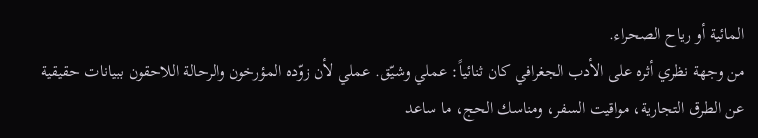المائية أو رياح الصحراء.
من وجهة نظري أثره على الأدب الجغرافي كان ثنائياً: عملي وشيّق. عملي لأن زوّده المؤرخون والرحالة اللاحقون ببيانات حقيقية عن الطرق التجارية، مواقيت السفر، ومناسك الحج، ما ساعد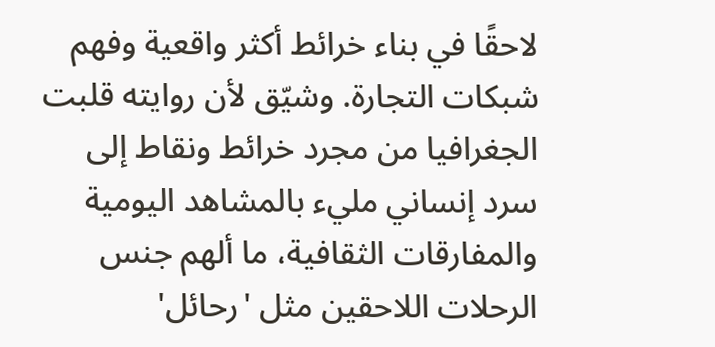لاحقًا في بناء خرائط أكثر واقعية وفهم شبكات التجارة. وشيّق لأن روايته قلبت الجغرافيا من مجرد خرائط ونقاط إلى سرد إنساني مليء بالمشاهد اليومية والمفارقات الثقافية، ما ألهم جنس الرحلات اللاحقين مثل 'رحائل'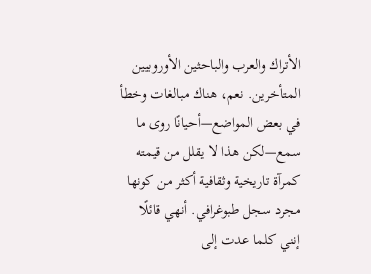الأتراك والعرب والباحثين الأوروبيين المتأخرين. نعم، هناك مبالغات وخطأ في بعض المواضع—أحيانًا روى ما سمع—لكن هذا لا يقلل من قيمته كمرآة تاريخية وثقافية أكثر من كونها مجرد سجل طبوغرافي. أنهي قائلًا إنني كلما عدت إلى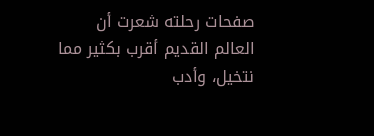صفحات رحلته شعرت أن العالم القديم أقرب بكثير مما نتخيل، وأدب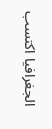الجغرافيا اكتسب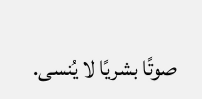صوتًا بشريًا لا يُنسى.